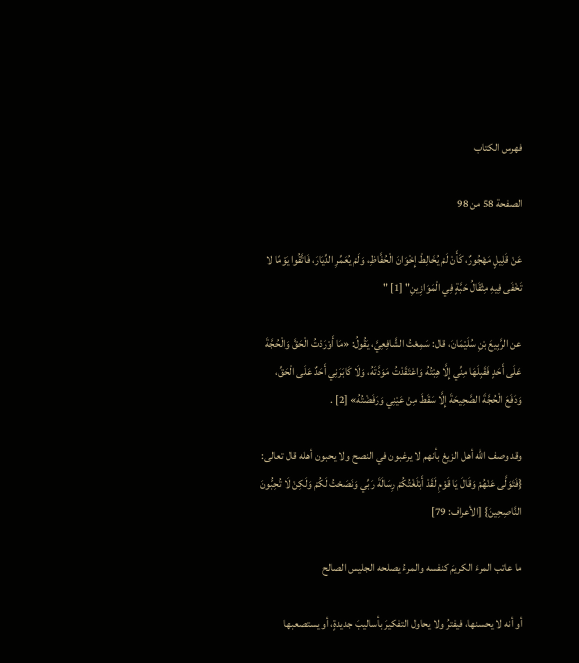فهرس الكتاب

الصفحة 58 من 98

عَنْ قَلِيلٍ مَهْجُورٌ، كَأَنْ لَمْ يُخَالِطْ إِخْوَانَ الْحُفَّاظِ، وَلَمْ يُعَمِّرِ الدِّيَارَ، فَاتَّقُوا يَوْمًا لا تَخْفَى فِيهِ مِثْقَالُ حَبَّةٍ فِي الْمَوَازِينِ" [1] "

عن الرَّبِيعَ بْنِ سُلَيْمَانَ، قال: سَمِعْتُ الشَّافِعِيَّ، يَقُولُ: «مَا أَوْرَدْتُ الْحَقَّ وَالْحُجَّةَ عَلَى أَحَدٍ فَقَبِلَهَا مِنِّي إِلَّا هِبْتُهُ وَاعْتَقَدْتُ مَوَدَّتَهُ، وَلَا كَابَرَنِي أَحَدٌ عَلَى الْحَقِّ، وَدَفَعَ الْحُجَّةَ الصَّحِيحَةَ إِلَّا سَقَطَ مِنْ عَيْنِي وَرَفَضْتُهُ» [2] .

وقد وصف الله أهل الزيغ بأنهم لا يرغبون في النصح ولا يحبون أهله قال تعالى: {فَتَوَلَّى عَنْهُمْ وَقَالَ يَا قَوْمِ لَقَدْ أَبْلَغْتُكُمْ رِسَالَةَ رَبِّي وَنَصَحْتُ لَكُمْ وَلَكِنْ لَا تُحِبُّونَ النَّاصِحِينَ} [الأعراف: 79]

ما عاتب المرءَ الكريمَ كنفسه والمرءُ يصلحه الجليس الصالح

أو أنه لا يحسنها، فيفترُ ولا يحاول التفكيرَ بأساليبَ جديدةٍ، أو يستصعبها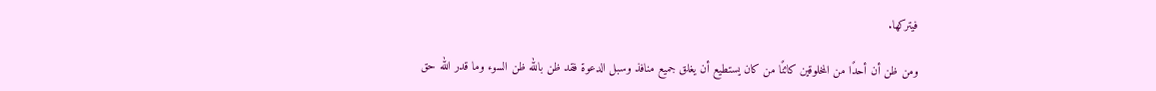فيتركها.

ومن ظن أن أحدًا من المخلوقين كائنًا من كان يستطيع أن يغلق جميع منافذ وسبل الدعوة فقد ظن بالله ظن السوء وما قدر الله حق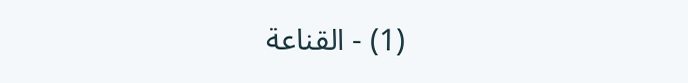(1) - القناعة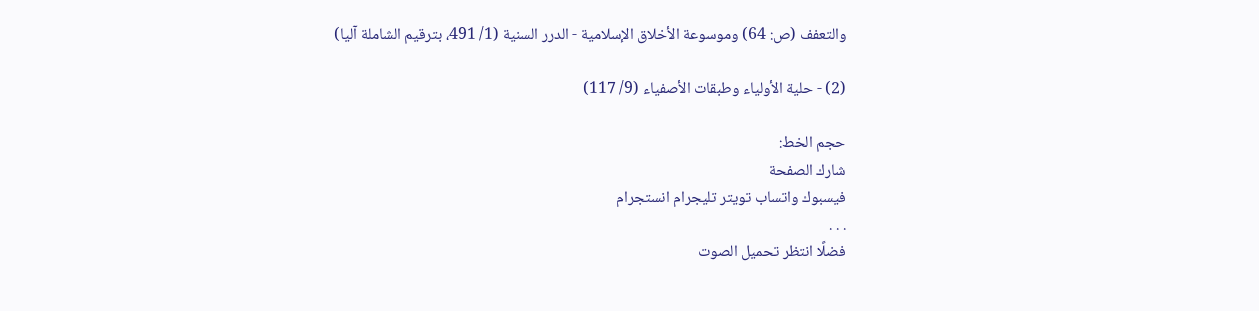والتعفف (ص: 64) وموسوعة الأخلاق الإسلامية - الدرر السنية (1/ 491، بترقيم الشاملة آليا)

(2) - حلية الأولياء وطبقات الأصفياء (9/ 117)

حجم الخط:
شارك الصفحة
فيسبوك واتساب تويتر تليجرام انستجرام
. . .
فضلًا انتظر تحميل الصوت